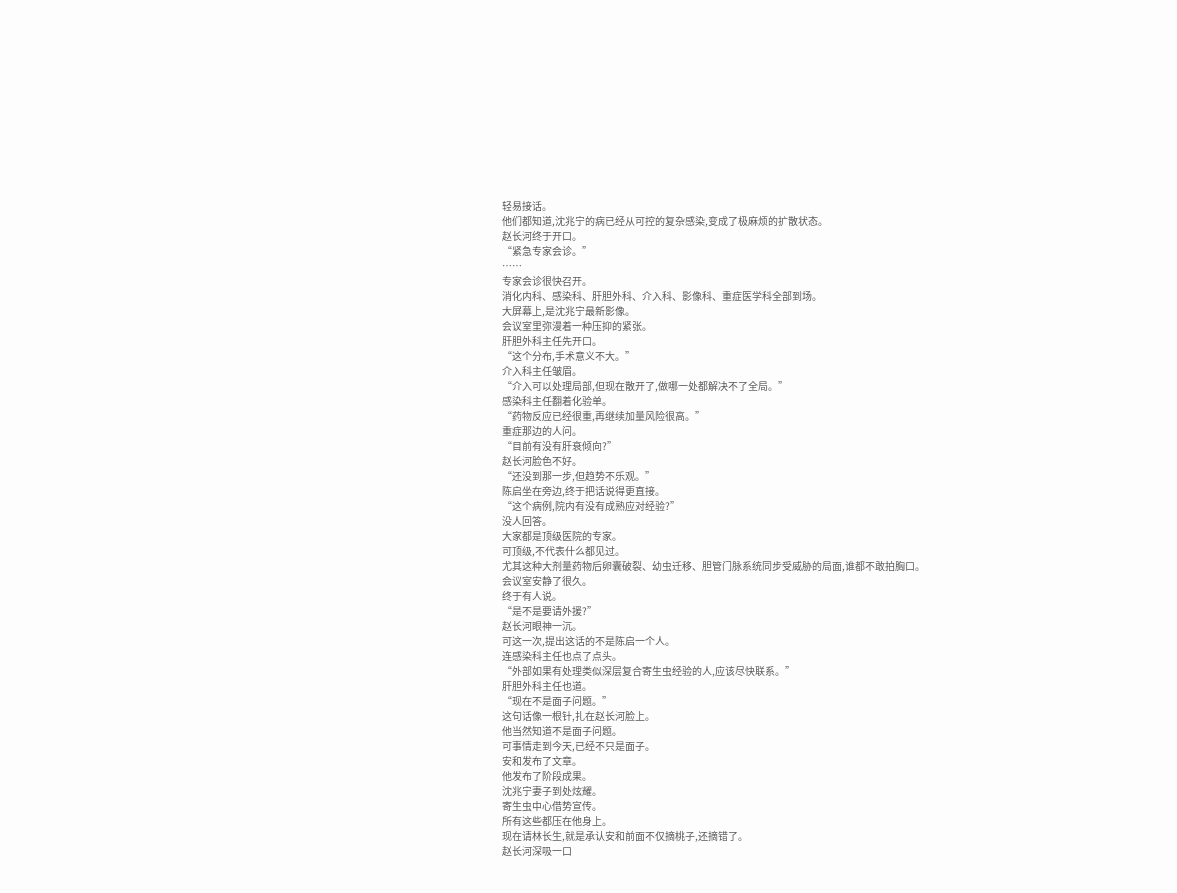轻易接话。
他们都知道,沈兆宁的病已经从可控的复杂感染,变成了极麻烦的扩散状态。
赵长河终于开口。
“紧急专家会诊。”
……
专家会诊很快召开。
消化内科、感染科、肝胆外科、介入科、影像科、重症医学科全部到场。
大屏幕上,是沈兆宁最新影像。
会议室里弥漫着一种压抑的紧张。
肝胆外科主任先开口。
“这个分布,手术意义不大。”
介入科主任皱眉。
“介入可以处理局部,但现在散开了,做哪一处都解决不了全局。”
感染科主任翻着化验单。
“药物反应已经很重,再继续加量风险很高。”
重症那边的人问。
“目前有没有肝衰倾向?”
赵长河脸色不好。
“还没到那一步,但趋势不乐观。”
陈启坐在旁边,终于把话说得更直接。
“这个病例,院内有没有成熟应对经验?”
没人回答。
大家都是顶级医院的专家。
可顶级,不代表什么都见过。
尤其这种大剂量药物后卵囊破裂、幼虫迁移、胆管门脉系统同步受威胁的局面,谁都不敢拍胸口。
会议室安静了很久。
终于有人说。
“是不是要请外援?”
赵长河眼神一沉。
可这一次,提出这话的不是陈启一个人。
连感染科主任也点了点头。
“外部如果有处理类似深层复合寄生虫经验的人,应该尽快联系。”
肝胆外科主任也道。
“现在不是面子问题。”
这句话像一根针,扎在赵长河脸上。
他当然知道不是面子问题。
可事情走到今天,已经不只是面子。
安和发布了文章。
他发布了阶段成果。
沈兆宁妻子到处炫耀。
寄生虫中心借势宣传。
所有这些都压在他身上。
现在请林长生,就是承认安和前面不仅摘桃子,还摘错了。
赵长河深吸一口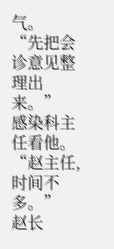气。
“先把会诊意见整理出来。”
感染科主任看他。
“赵主任,时间不多。”
赵长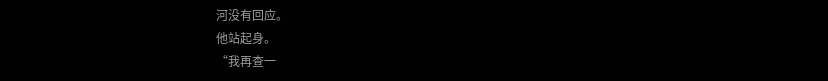河没有回应。
他站起身。
“我再查一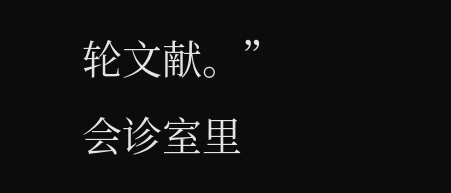轮文献。”
会诊室里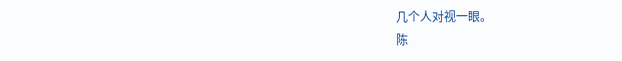几个人对视一眼。
陈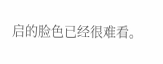启的脸色已经很难看。